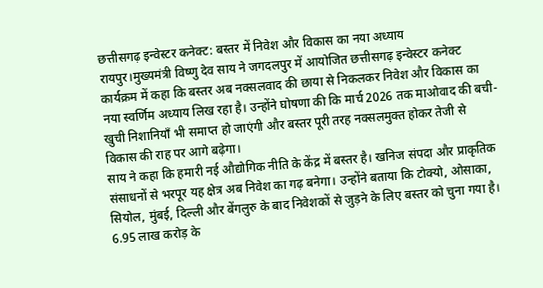छत्तीसगढ़ इन्वेस्टर कनेक्ट: बस्तर में निवेश और विकास का नया अध्याय
रायपुर।मुख्यमंत्री विष्णु देव साय ने जगदलपुर में आयोजित छत्तीसगढ़ इन्वेस्टर कनेक्ट कार्यक्रम में कहा कि बस्तर अब नक्सलवाद की छाया से निकलकर निवेश और विकास का नया स्वर्णिम अध्याय लिख रहा है। उन्होंने घोषणा की कि मार्च 2026 तक माओवाद की बची-खुची निशानियाँ भी समाप्त हो जाएंगी और बस्तर पूरी तरह नक्सलमुक्त होकर तेजी से विकास की राह पर आगे बढ़ेगा।
साय ने कहा कि हमारी नई औद्योगिक नीति के केंद्र में बस्तर है। खनिज संपदा और प्राकृतिक संसाधनों से भरपूर यह क्षेत्र अब निवेश का गढ़ बनेगा। उन्होंने बताया कि टोक्यो, ओसाका, सियोल, मुंबई, दिल्ली और बेंगलुरु के बाद निवेशकों से जुड़ने के लिए बस्तर को चुना गया है।
6.95 लाख करोड़ के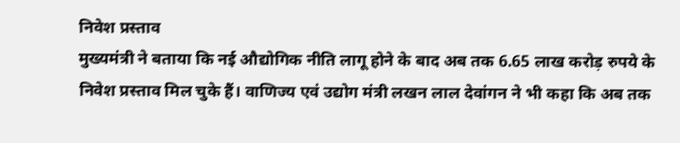निवेश प्रस्ताव
मुख्यमंत्री ने बताया कि नई औद्योगिक नीति लागू होने के बाद अब तक 6.65 लाख करोड़ रुपये के निवेश प्रस्ताव मिल चुके हैं। वाणिज्य एवं उद्योग मंत्री लखन लाल देवांगन ने भी कहा कि अब तक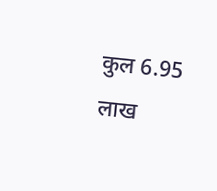कुल 6.95 लाख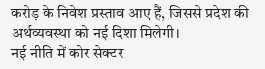करोड़ के निवेश प्रस्ताव आए हैं, जिससे प्रदेश की अर्थव्यवस्था को नई दिशा मिलेगी।
नई नीति में कोर सेक्टर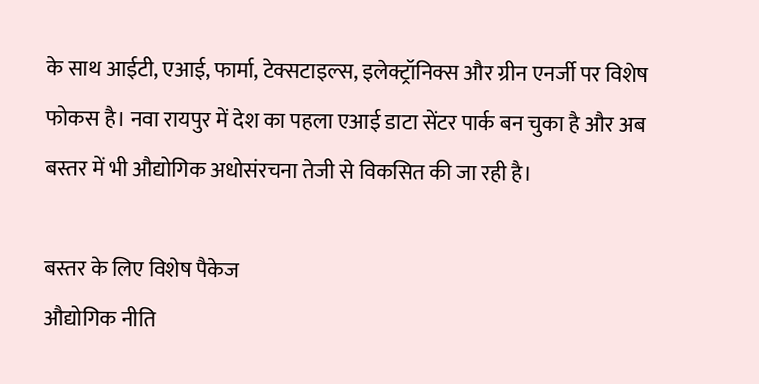के साथ आईटी, एआई, फार्मा, टेक्सटाइल्स, इलेक्ट्रॉनिक्स और ग्रीन एनर्जी पर विशेष फोकस है। नवा रायपुर में देश का पहला एआई डाटा सेंटर पार्क बन चुका है और अब बस्तर में भी औद्योगिक अधोसंरचना तेजी से विकसित की जा रही है।

बस्तर के लिए विशेष पैकेज
औद्योगिक नीति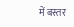में बस्तर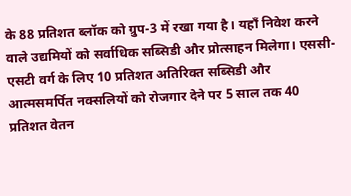के 88 प्रतिशत ब्लॉक को ग्रुप-3 में रखा गया है। यहाँ निवेश करने वाले उद्यमियों को सर्वाधिक सब्सिडी और प्रोत्साहन मिलेगा। एससी-एसटी वर्ग के लिए 10 प्रतिशत अतिरिक्त सब्सिडी और आत्मसमर्पित नक्सलियों को रोजगार देने पर 5 साल तक 40 प्रतिशत वेतन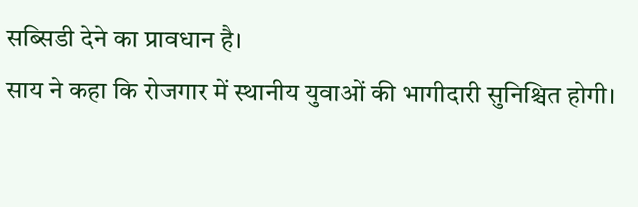सब्सिडी देने का प्रावधान है।
साय ने कहा कि रोजगार में स्थानीय युवाओं की भागीदारी सुनिश्चित होगी।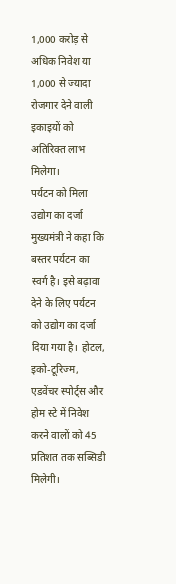1,000 करोड़ से अधिक निवेश या 1,000 से ज्यादा रोजगार देने वाली इकाइयों को अतिरिक्त लाभ मिलेगा।
पर्यटन को मिला उद्योग का दर्जा
मुख्यमंत्री ने कहा कि बस्तर पर्यटन का स्वर्ग है। इसे बढ़ावा देने के लिए पर्यटन को उद्योग का दर्जा दिया गया है। होटल, इको-टूरिज्म, एडवेंचर स्पोर्ट्स और होम स्टे में निवेश करने वालों को 45 प्रतिशत तक सब्सिडी मिलेगी।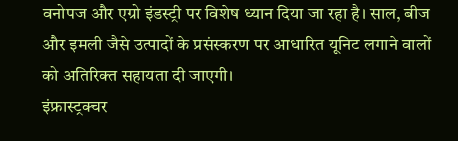वनोपज और एग्रो इंडस्ट्री पर विशेष ध्यान दिया जा रहा है। साल, बीज और इमली जैसे उत्पादों के प्रसंस्करण पर आधारित यूनिट लगाने वालों को अतिरिक्त सहायता दी जाएगी।
इंफ्रास्ट्रक्चर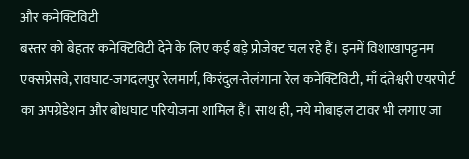और कनेक्टिविटी
बस्तर को बेहतर कनेक्टिविटी देने के लिए कई बड़े प्रोजेक्ट चल रहे हैं। इनमें विशाखापट्टनम एक्सप्रेसवे, रावघाट-जगदलपुर रेलमार्ग, किरंदुल-तेलंगाना रेल कनेक्टिविटी, माँ दंतेश्वरी एयरपोर्ट का अपग्रेडेशन और बोधघाट परियोजना शामिल हैं। साथ ही, नये मोबाइल टावर भी लगाए जा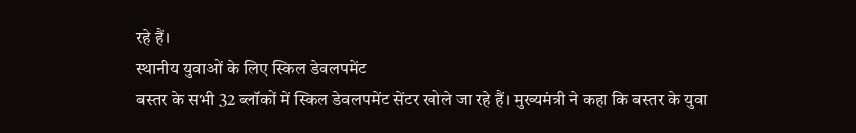रहे हैं।
स्थानीय युवाओं के लिए स्किल डेवलपमेंट
बस्तर के सभी 32 ब्लॉकों में स्किल डेवलपमेंट सेंटर खोले जा रहे हैं। मुख्यमंत्री ने कहा कि बस्तर के युवा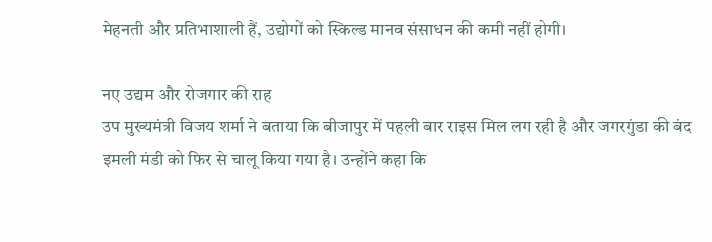मेहनती और प्रतिभाशाली हैं, उद्योगों को स्किल्ड मानव संसाधन की कमी नहीं होगी।

नए उद्यम और रोजगार की राह
उप मुख्यमंत्री विजय शर्मा ने बताया कि बीजापुर में पहली बार राइस मिल लग रही है और जगरगुंडा की बंद इमली मंडी को फिर से चालू किया गया है। उन्होंने कहा कि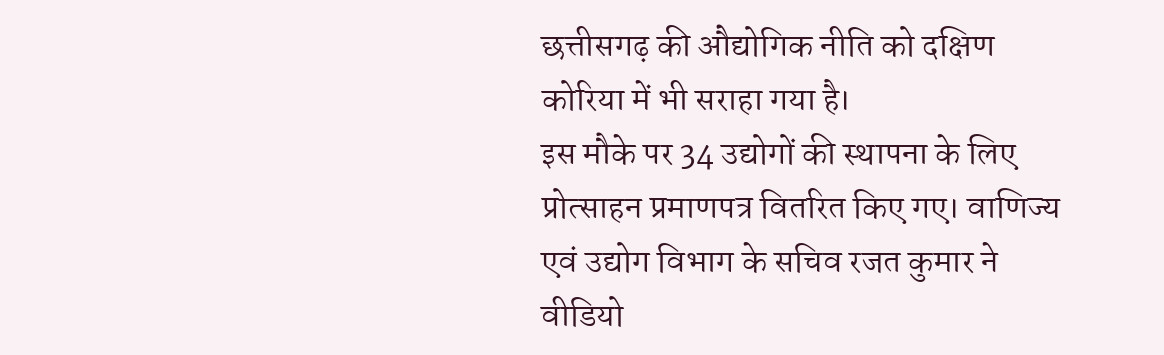छत्तीसगढ़ की औद्योगिक नीति को दक्षिण कोरिया में भी सराहा गया है।
इस मौके पर 34 उद्योगों की स्थापना के लिए प्रोत्साहन प्रमाणपत्र वितरित किए गए। वाणिज्य एवं उद्योग विभाग के सचिव रजत कुमार ने वीडियो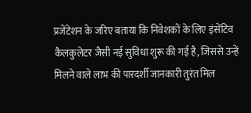प्रजेंटेशन के जरिए बताया कि निवेशकों के लिए इंसेंटिव कैलकुलेटर जैसी नई सुविधा शुरू की गई है, जिससे उन्हें मिलने वाले लाभ की पारदर्शी जानकारी तुरंत मिल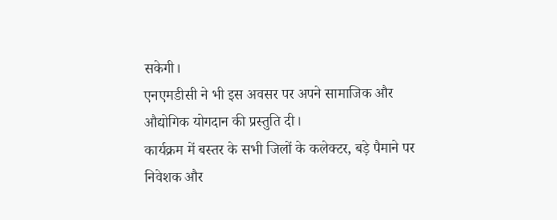सकेगी।
एनएमडीसी ने भी इस अवसर पर अपने सामाजिक और औद्योगिक योगदान की प्रस्तुति दी।
कार्यक्रम में बस्तर के सभी जिलों के कलेक्टर, बड़े पैमाने पर निवेशक और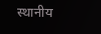स्थानीय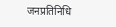जनप्रतिनिधि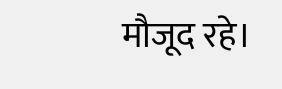मौजूद रहे।